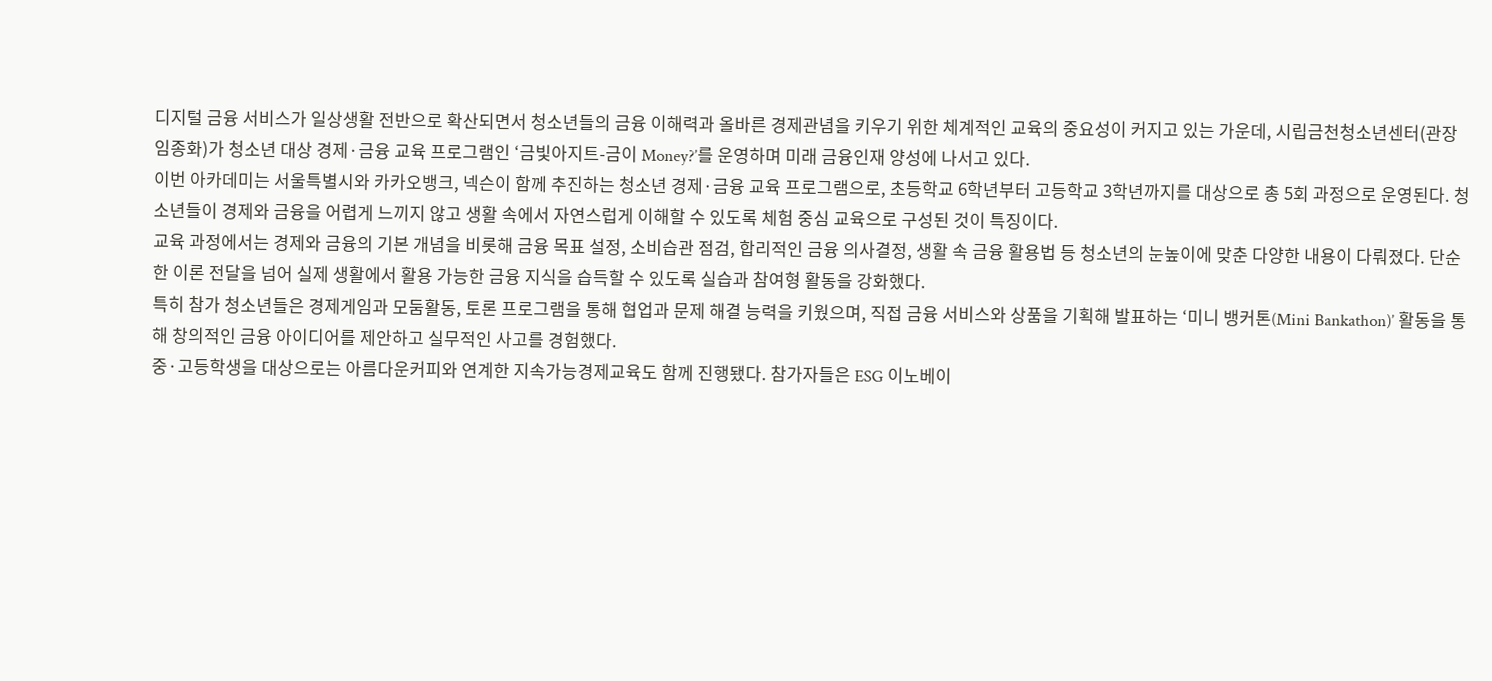디지털 금융 서비스가 일상생활 전반으로 확산되면서 청소년들의 금융 이해력과 올바른 경제관념을 키우기 위한 체계적인 교육의 중요성이 커지고 있는 가운데, 시립금천청소년센터(관장 임종화)가 청소년 대상 경제·금융 교육 프로그램인 ‘금빛아지트-금이 Money?’를 운영하며 미래 금융인재 양성에 나서고 있다.
이번 아카데미는 서울특별시와 카카오뱅크, 넥슨이 함께 추진하는 청소년 경제·금융 교육 프로그램으로, 초등학교 6학년부터 고등학교 3학년까지를 대상으로 총 5회 과정으로 운영된다. 청소년들이 경제와 금융을 어렵게 느끼지 않고 생활 속에서 자연스럽게 이해할 수 있도록 체험 중심 교육으로 구성된 것이 특징이다.
교육 과정에서는 경제와 금융의 기본 개념을 비롯해 금융 목표 설정, 소비습관 점검, 합리적인 금융 의사결정, 생활 속 금융 활용법 등 청소년의 눈높이에 맞춘 다양한 내용이 다뤄졌다. 단순한 이론 전달을 넘어 실제 생활에서 활용 가능한 금융 지식을 습득할 수 있도록 실습과 참여형 활동을 강화했다.
특히 참가 청소년들은 경제게임과 모둠활동, 토론 프로그램을 통해 협업과 문제 해결 능력을 키웠으며, 직접 금융 서비스와 상품을 기획해 발표하는 ‘미니 뱅커톤(Mini Bankathon)’ 활동을 통해 창의적인 금융 아이디어를 제안하고 실무적인 사고를 경험했다.
중·고등학생을 대상으로는 아름다운커피와 연계한 지속가능경제교육도 함께 진행됐다. 참가자들은 ESG 이노베이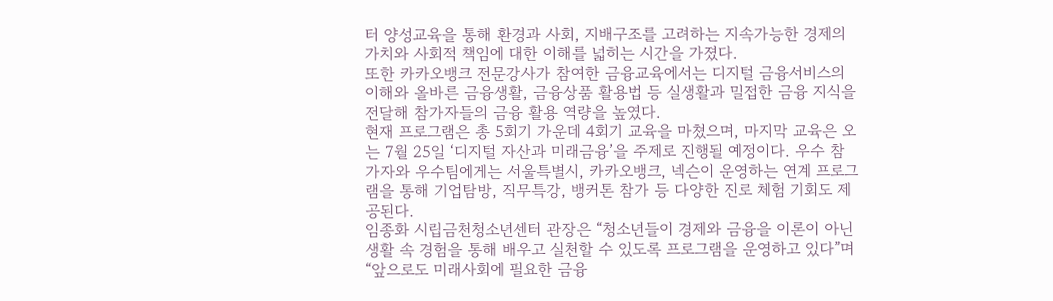터 양성교육을 통해 환경과 사회, 지배구조를 고려하는 지속가능한 경제의 가치와 사회적 책임에 대한 이해를 넓히는 시간을 가졌다.
또한 카카오뱅크 전문강사가 참여한 금융교육에서는 디지털 금융서비스의 이해와 올바른 금융생활, 금융상품 활용법 등 실생활과 밀접한 금융 지식을 전달해 참가자들의 금융 활용 역량을 높였다.
현재 프로그램은 총 5회기 가운데 4회기 교육을 마쳤으며, 마지막 교육은 오는 7월 25일 ‘디지털 자산과 미래금융’을 주제로 진행될 예정이다. 우수 참가자와 우수팀에게는 서울특별시, 카카오뱅크, 넥슨이 운영하는 연계 프로그램을 통해 기업탐방, 직무특강, 뱅커톤 참가 등 다양한 진로 체험 기회도 제공된다.
임종화 시립금천청소년센터 관장은 “청소년들이 경제와 금융을 이론이 아닌 생활 속 경험을 통해 배우고 실천할 수 있도록 프로그램을 운영하고 있다”며 “앞으로도 미래사회에 필요한 금융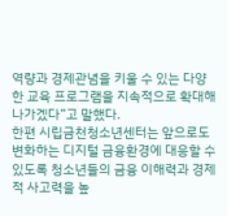역량과 경제관념을 키울 수 있는 다양한 교육 프로그램을 지속적으로 확대해 나가겠다”고 말했다.
한편 시립금천청소년센터는 앞으로도 변화하는 디지털 금융환경에 대응할 수 있도록 청소년들의 금융 이해력과 경제적 사고력을 높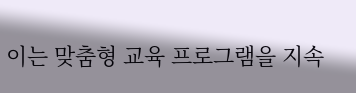이는 맞춤형 교육 프로그램을 지속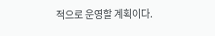적으로 운영할 계획이다.